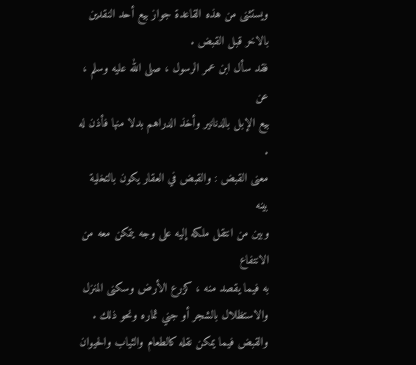ويستثنى من هذه القاعدة جواز بيع أحد النقدين
بالاخر قبل القبض .
فقد سأل ابن عمر الرسول ، صلى الله عليه وسلم ، عن
بيع الإبل بالدنانير وأخذ الدراهم بدلا منها فأذن له .
معنى القبض : والقبض في العقار يكون بالتخلية بينه
وبين من انتقل ملكه إليه على وجه يتمكن معه من الانتفاع
به فيما يقصد منه ، كزرع الأرض وسكنى المنزل
والاستظلال بالشجر أو جني ثماره ونحو ذلك .
والقبض فيما يمكن نقله كالطعام والثياب والحيوان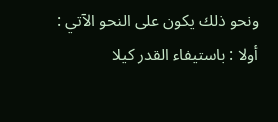ونحو ذلك يكون على النحو الآتي :
أولا : باستيفاء القدر كيلا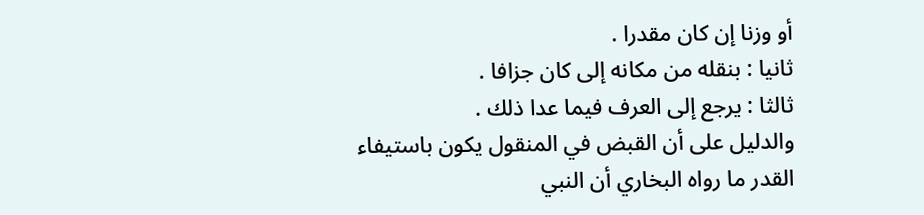أو وزنا إن كان مقدرا .
ثانيا : بنقله من مكانه إلى كان جزافا .
ثالثا : يرجع إلى العرف فيما عدا ذلك .
والدليل على أن القبض في المنقول يكون باستيفاء
القدر ما رواه البخاري أن النبي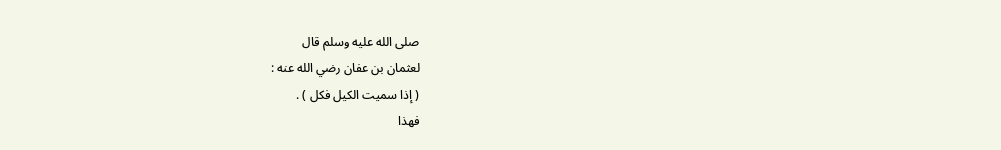صلى الله عليه وسلم قال
لعثمان بن عفان رضي الله عنه :
( إذا سميت الكيل فكل ) .
فهذا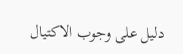دليل على وجوب الاكتيال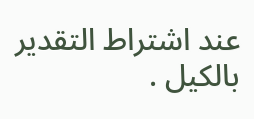عند اشتراط التقدير بالكيل .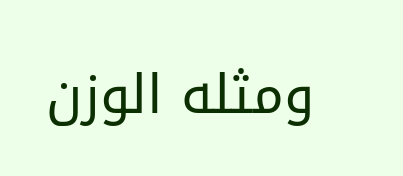ومثله الوزن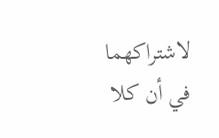لاشتراكهما في أن كلا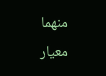منهما معيار